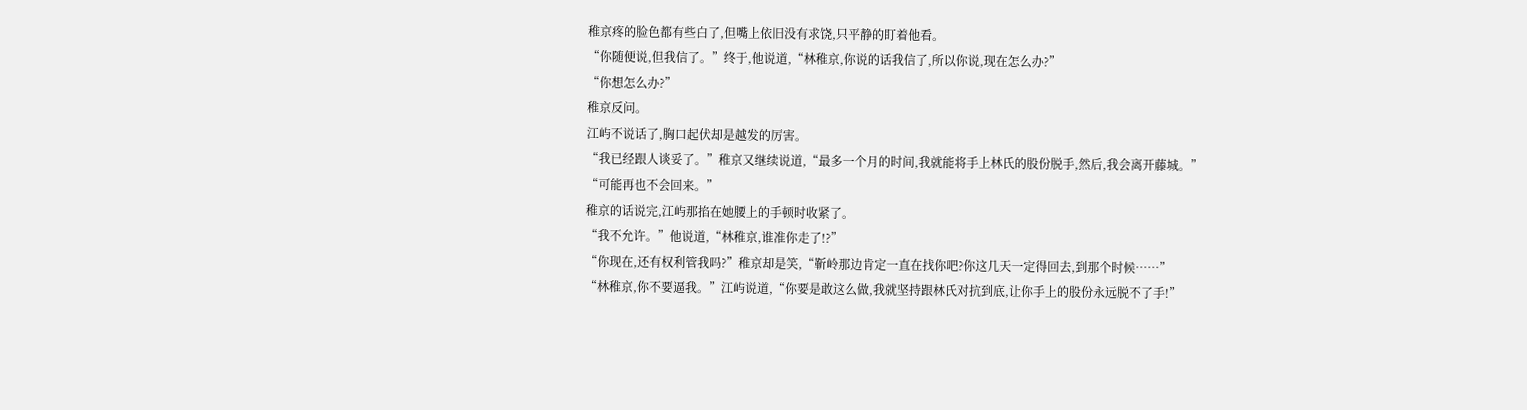稚京疼的脸色都有些白了,但嘴上依旧没有求饶,只平静的盯着他看。
“你随便说,但我信了。”终于,他说道,“林稚京,你说的话我信了,所以你说,现在怎么办?”
“你想怎么办?”
稚京反问。
江屿不说话了,胸口起伏却是越发的厉害。
“我已经跟人谈妥了。”稚京又继续说道,“最多一个月的时间,我就能将手上林氏的股份脱手,然后,我会离开藤城。”
“可能再也不会回来。”
稚京的话说完,江屿那掐在她腰上的手顿时收紧了。
“我不允许。”他说道,“林稚京,谁准你走了!?”
“你现在,还有权利管我吗?”稚京却是笑,“靳岭那边肯定一直在找你吧?你这几天一定得回去,到那个时候……”
“林稚京,你不要逼我。”江屿说道,“你要是敢这么做,我就坚持跟林氏对抗到底,让你手上的股份永远脱不了手!”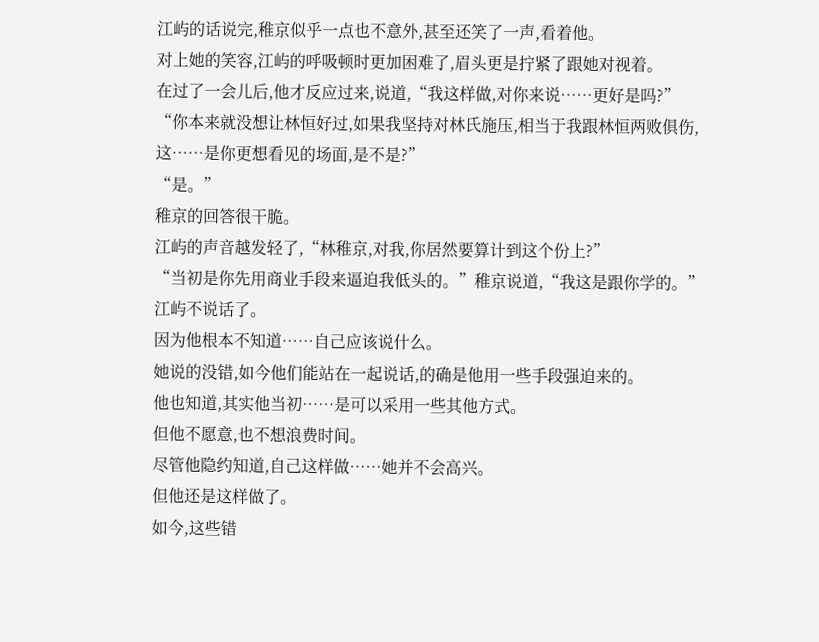江屿的话说完,稚京似乎一点也不意外,甚至还笑了一声,看着他。
对上她的笑容,江屿的呼吸顿时更加困难了,眉头更是拧紧了跟她对视着。
在过了一会儿后,他才反应过来,说道,“我这样做,对你来说……更好是吗?”
“你本来就没想让林恒好过,如果我坚持对林氏施压,相当于我跟林恒两败俱伤,这……是你更想看见的场面,是不是?”
“是。”
稚京的回答很干脆。
江屿的声音越发轻了,“林稚京,对我,你居然要算计到这个份上?”
“当初是你先用商业手段来逼迫我低头的。”稚京说道,“我这是跟你学的。”
江屿不说话了。
因为他根本不知道……自己应该说什么。
她说的没错,如今他们能站在一起说话,的确是他用一些手段强迫来的。
他也知道,其实他当初……是可以采用一些其他方式。
但他不愿意,也不想浪费时间。
尽管他隐约知道,自己这样做……她并不会高兴。
但他还是这样做了。
如今,这些错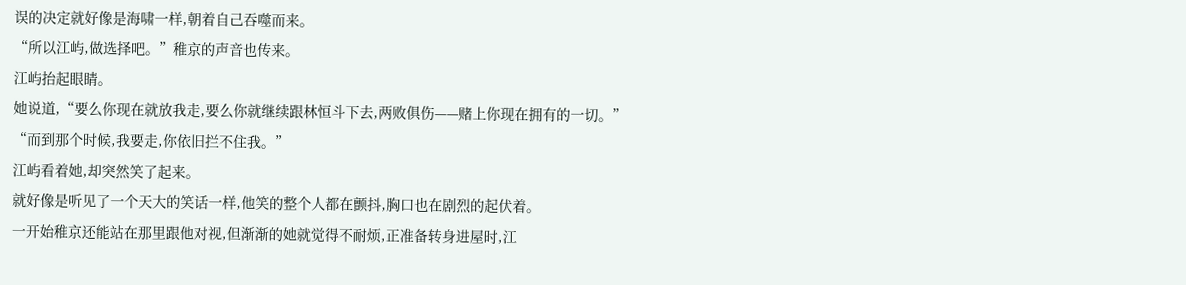误的决定就好像是海啸一样,朝着自己吞噬而来。
“所以江屿,做选择吧。”稚京的声音也传来。
江屿抬起眼睛。
她说道,“要么你现在就放我走,要么你就继续跟林恒斗下去,两败俱伤——赌上你现在拥有的一切。”
“而到那个时候,我要走,你依旧拦不住我。”
江屿看着她,却突然笑了起来。
就好像是听见了一个天大的笑话一样,他笑的整个人都在颤抖,胸口也在剧烈的起伏着。
一开始稚京还能站在那里跟他对视,但渐渐的她就觉得不耐烦,正准备转身进屋时,江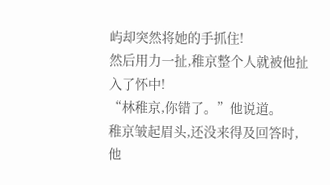屿却突然将她的手抓住!
然后用力一扯,稚京整个人就被他扯入了怀中!
“林稚京,你错了。”他说道。
稚京皱起眉头,还没来得及回答时,他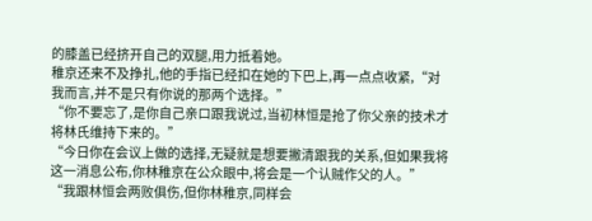的膝盖已经挤开自己的双腿,用力抵着她。
稚京还来不及挣扎,他的手指已经扣在她的下巴上,再一点点收紧,“对我而言,并不是只有你说的那两个选择。”
“你不要忘了,是你自己亲口跟我说过,当初林恒是抢了你父亲的技术才将林氏维持下来的。”
“今日你在会议上做的选择,无疑就是想要撇清跟我的关系,但如果我将这一消息公布,你林稚京在公众眼中,将会是一个认贼作父的人。”
“我跟林恒会两败俱伤,但你林稚京,同样会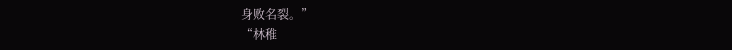身败名裂。”
“林稚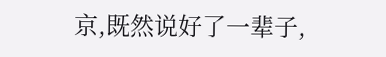京,既然说好了一辈子,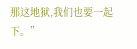那这地狱,我们也要一起下。”